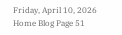Friday, April 10, 2026
Home Blog Page 51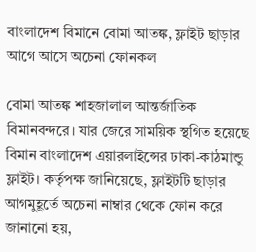বাংলাদেশ বিমানে বোমা আতঙ্ক, ফ্লাইট ছাড়ার আগে আসে অচেনা ফোনকল

বোমা আতঙ্ক শাহজালাল আন্তর্জাতিক বিমানবন্দরে। যার জেরে সাময়িক স্থগিত হয়েছে বিমান বাংলাদেশ এয়ারলাইন্সের ঢাকা-কাঠমান্ডু ফ্লাইট। কর্তৃপক্ষ জানিয়েছে, ফ্লাইটটি ছাড়ার আগমুহূর্তে অচেনা নাম্বার থেকে ফোন করে জানানো হয়,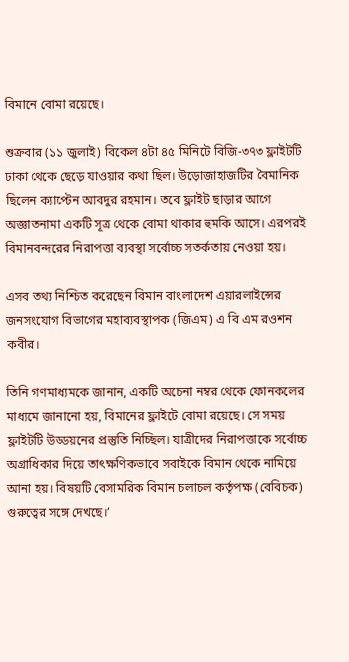বিমানে বোমা রয়েছে।

শুক্রবার (১১ জুলাই) বিকেল ৪টা ৪৫ মিনিটে বিজি-৩৭৩ ফ্লাইটটি ঢাকা থেকে ছেড়ে যাওয়ার কথা ছিল। উড়োজাহাজটির বৈমানিক ছিলেন ক্যাপ্টেন আবদুর রহমান। তবে ফ্লাইট ছাড়ার আগে অজ্ঞাতনামা একটি সূত্র থেকে বোমা থাকার হুমকি আসে। এরপরই বিমানবন্দরের নিরাপত্তা ব্যবস্থা সর্বোচ্চ সতর্কতায় নেওয়া হয়।

এসব তথ্য নিশ্চিত করেছেন বিমান বাংলাদেশ এয়ারলাইন্সের জনসংযোগ বিভাগের মহাব্যবস্থাপক (জিএম) এ বি এম রওশন কবীর।

তিনি গণমাধ্যমকে জানান, একটি অচেনা নম্বর থেকে ফোনকলের মাধ্যমে জানানো হয়, বিমানের ফ্লাইটে বোমা রয়েছে। সে সময় ফ্লাইটটি উড্ডয়নের প্রস্তুতি নিচ্ছিল। যাত্রীদের নিরাপত্তাকে সর্বোচ্চ অগ্রাধিকার দিয়ে তাৎক্ষণিকভাবে সবাইকে বিমান থেকে নামিয়ে আনা হয়। বিষয়টি বেসামরিক বিমান চলাচল কর্তৃপক্ষ (বেবিচক) গুরুত্বের সঙ্গে দেখছে।’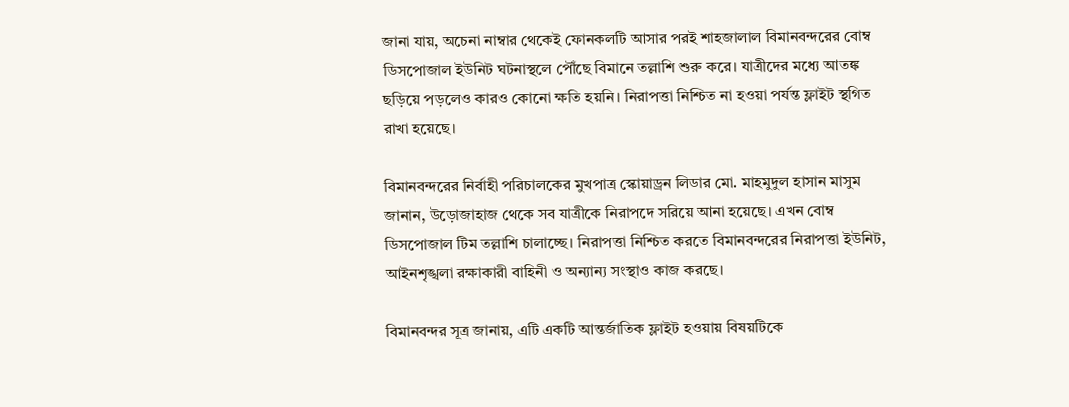জানা যায়, অচেনা নাম্বার থেকেই ফোনকলটি আসার পরই শাহজালাল বিমানবন্দরের বোম্ব ডিসপোজাল ইউনিট ঘটনাস্থলে পৌঁছে বিমানে তল্লাশি শুরু করে। যাত্রীদের মধ্যে আতঙ্ক ছড়িয়ে পড়লেও কারও কোনো ক্ষতি হয়নি। নিরাপত্তা নিশ্চিত না হওয়া পর্যন্ত ফ্লাইট স্থগিত রাখা হয়েছে।

বিমানবন্দরের নির্বাহী পরিচালকের মুখপাত্র স্কোয়াড্রন লিডার মো. মাহমুদুল হাসান মাসুম জানান, উড়োজাহাজ থেকে সব যাত্রীকে নিরাপদে সরিয়ে আনা হয়েছে। এখন বোম্ব ডিসপোজাল টিম তল্লাশি চালাচ্ছে। নিরাপত্তা নিশ্চিত করতে বিমানবন্দরের নিরাপত্তা ইউনিট, আইনশৃঙ্খলা রক্ষাকারী বাহিনী ও অন্যান্য সংস্থাও কাজ করছে।

বিমানবন্দর সূত্র জানায়, এটি একটি আন্তর্জাতিক ফ্লাইট হওয়ায় বিষয়টিকে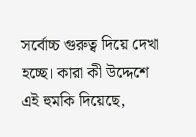সর্বোচ্চ গুরুত্ব দিয়ে দেখা হচ্ছে। কারা কী উদ্দেশে এই হুমকি দিয়েছে,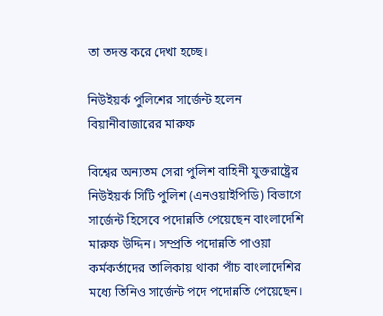তা তদন্ত করে দেখা হচ্ছে।

নিউইয়র্ক পুলিশের সার্জেন্ট হলেন বিয়ানীবাজারের মারুফ

বিশ্বের অন্যতম সেরা পুলিশ বাহিনী যুক্তরাষ্ট্রের নিউইয়র্ক সিটি পুলিশ (এনওয়াইপিডি) বিভাগে সার্জেন্ট হিসেবে পদোন্নতি পেয়েছেন বাংলাদেশি মারুফ উদ্দিন। সম্প্রতি পদোন্নতি পাওয়া কর্মকর্তাদের তালিকায় থাকা পাঁচ বাংলাদেশির মধ্যে তিনিও সার্জেন্ট পদে পদোন্নতি পেয়েছেন।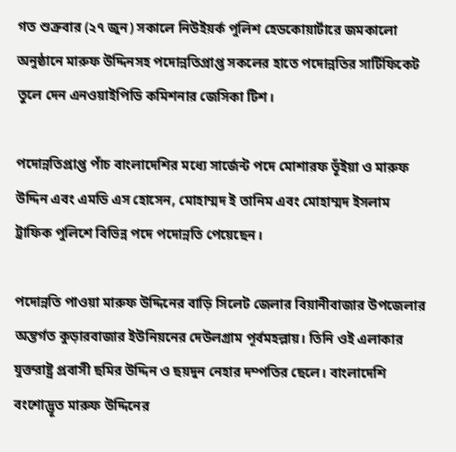গত শুক্রবার (২৭ জুন) সকালে নিউইয়র্ক পুলিশ হেডকোয়ার্টারে জমকালো অনুষ্ঠানে মারুফ উদ্দিনসহ পদোন্নতিপ্রাপ্ত সকলের হাতে পদোন্নতির সার্টিফিকেট তুলে দেন এনওয়াইপিডি কমিশনার জেসিকা টিশ।

পদোন্নতিপ্রাপ্ত পাঁচ বাংলাদেশির মধ্যে সার্জেন্ট পদে মোশারফ ভূঁইয়া ও মারুফ উদ্দিন এবং এমডি এস হোসেন, মোহাম্মদ ই তানিম এবং মোহাম্মদ ইসলাম ট্রাফিক পুলিশে বিভিন্ন পদে পদোন্নতি পেয়েছেন।

পদোন্নতি পাওয়া মারুফ উদ্দিনের বাড়ি সিলেট জেলার বিয়ানীবাজার উপজেলার অন্তর্গত কুড়ারবাজার ইউনিয়নের দেউলগ্রাম পূর্বমহল্লায়। তিনি ওই এলাকার যুক্তরাষ্ট্র প্রবাসী ছমির উদ্দিন ও ছয়দুন নেহার দম্পতির ছেলে। বাংলাদেশি বংশোদ্ভূত মারুফ উদ্দিনের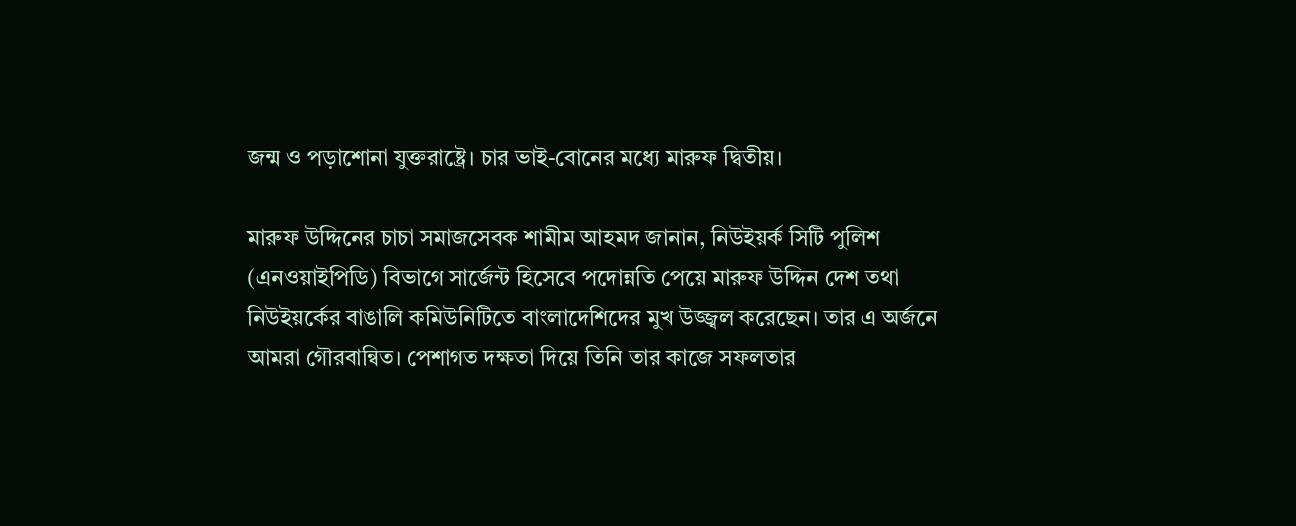জন্ম ও পড়াশোনা যুক্তরাষ্ট্রে। চার ভাই-বোনের মধ্যে মারুফ দ্বিতীয়।

মারুফ উদ্দিনের চাচা সমাজসেবক শামীম আহমদ জানান, নিউইয়র্ক সিটি পুলিশ (এনওয়াইপিডি) বিভাগে সার্জেন্ট হিসেবে পদোন্নতি পেয়ে মারুফ উদ্দিন দেশ তথা নিউইয়র্কের বাঙালি কমিউনিটিতে বাংলাদেশিদের মুখ উজ্জ্বল করেছেন। তার এ অর্জনে আমরা গৌরবান্বিত। পেশাগত দক্ষতা দিয়ে তিনি তার কাজে সফলতার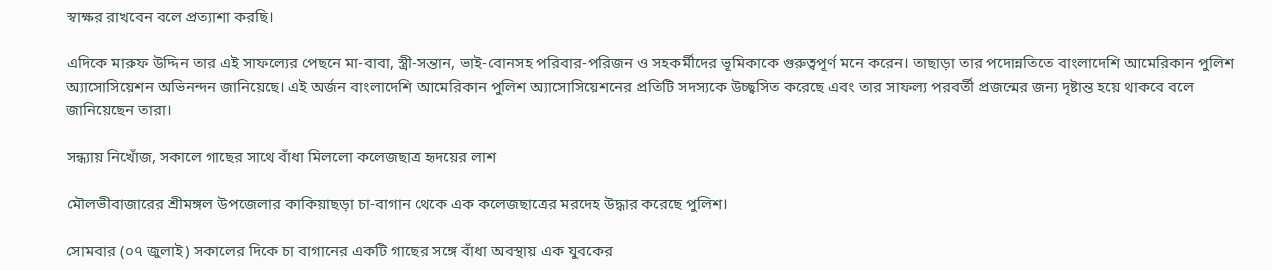স্বাক্ষর রাখবেন বলে প্রত্যাশা করছি।

এদিকে মারুফ উদ্দিন তার এই সাফল্যের পেছনে মা-বাবা, স্ত্রী-সন্তান, ভাই-বোনসহ পরিবার-পরিজন ও সহকর্মীদের ভূমিকাকে গুরুত্বপূর্ণ মনে করেন। তাছাড়া তার পদোন্নতিতে বাংলাদেশি আমেরিকান পুলিশ অ্যাসোসিয়েশন অভিনন্দন জানিয়েছে। এই অর্জন বাংলাদেশি আমেরিকান পুলিশ অ্যাসোসিয়েশনের প্রতিটি সদস্যকে উচ্ছ্বসিত করেছে এবং তার সাফল্য পরবর্তী প্রজন্মের জন্য দৃষ্টান্ত হয়ে থাকবে বলে জানিয়েছেন তারা।

সন্ধ্যায় নিখোঁজ, সকালে গাছের সাথে বাঁধা মিললো কলেজছাত্র হৃদয়ের লাশ

মৌলভীবাজারের শ্রীমঙ্গল উপজেলার কাকিয়াছড়া চা-বাগান থেকে এক কলেজছাত্রের মরদেহ উদ্ধার করেছে পুলিশ।

সোমবার (০৭ জুলাই) সকালের দিকে চা বাগানের একটি গাছের সঙ্গে বাঁধা অবস্থায় এক যুবকের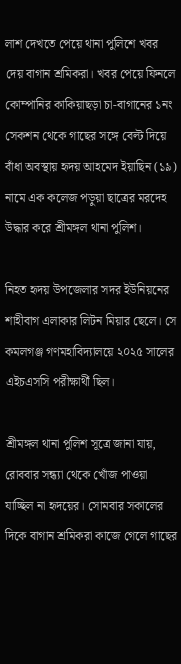লাশ দেখতে পেয়ে থানা পুলিশে খবর দেয় বাগান শ্রমিকরা। খবর পেয়ে ফিনলে কোম্পানির কাকিয়াছড়া চা-বাগানের ১নং সেকশন থেকে গাছের সঙ্গে বেল্ট দিয়ে বাঁধা অবস্থায় হৃদয় আহমেদ ইয়াছিন (১৯) নামে এক কলেজ পড়ুয়া ছাত্রের মরদেহ উদ্ধার করে শ্রীমঙ্গল থানা পুলিশ।

নিহত হৃদয় উপজেলার সদর ইউনিয়নের শাহীবাগ এলাকার লিটন মিয়ার ছেলে। সে কমলগঞ্জ গণমহাবিদ্যালয়ে ২০২৫ সালের এইচএসসি পরীক্ষার্থী ছিল।

শ্রীমঙ্গল থানা পুলিশ সূত্রে জানা যায়, রোববার সন্ধ্যা থেকে খোঁজ পাওয়া যাচ্ছিল না হৃদয়ের। সোমবার সকালের দিকে বাগান শ্রমিকরা কাজে গেলে গাছের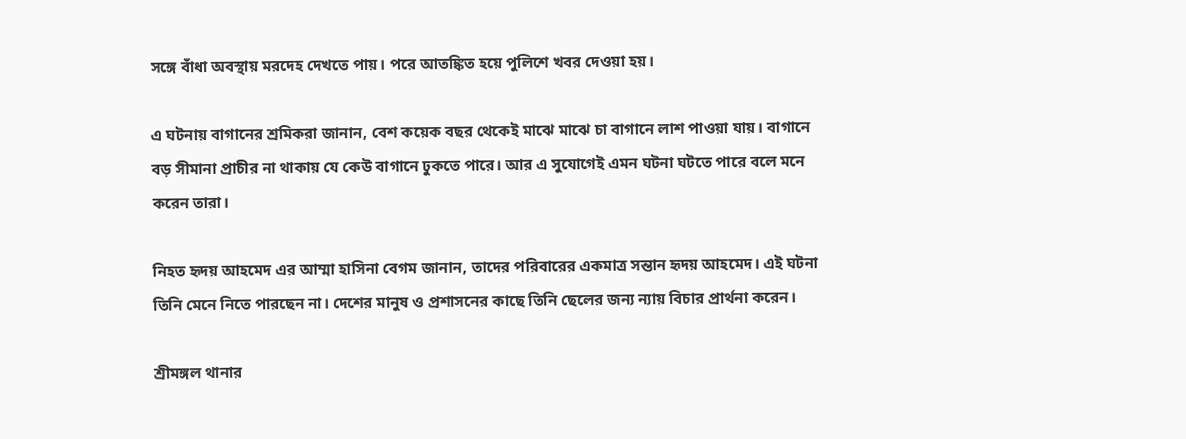সঙ্গে বাঁধা অবস্থায় মরদেহ দেখতে পায়। পরে আতঙ্কিত হয়ে পুলিশে খবর দেওয়া হয়।

এ ঘটনায় বাগানের শ্রমিকরা জানান, বেশ কয়েক বছর থেকেই মাঝে মাঝে চা বাগানে লাশ পাওয়া যায়। বাগানে বড় সীমানা প্রাচীর না থাকায় যে কেউ বাগানে ঢুকতে পারে। আর এ সুযোগেই এমন ঘটনা ঘটতে পারে বলে মনে করেন তারা।

নিহত হৃদয় আহমেদ এর আম্মা হাসিনা বেগম জানান, তাদের পরিবারের একমাত্র সন্তান হৃদয় আহমেদ। এই ঘটনা তিনি মেনে নিতে পারছেন না। দেশের মানুষ ও প্রশাসনের কাছে তিনি ছেলের জন্য ন্যায় বিচার প্রার্থনা করেন।

শ্রীমঙ্গল থানার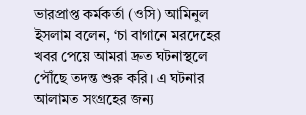ভারপ্রাপ্ত কর্মকর্তা (ওসি) আমিনুল ইসলাম বলেন, ‘চা বাগানে মরদেহের খবর পেয়ে আমরা দ্রুত ঘটনাস্থলে পৌঁছে তদন্ত শুরু করি। এ ঘটনার আলামত সংগ্রহের জন্য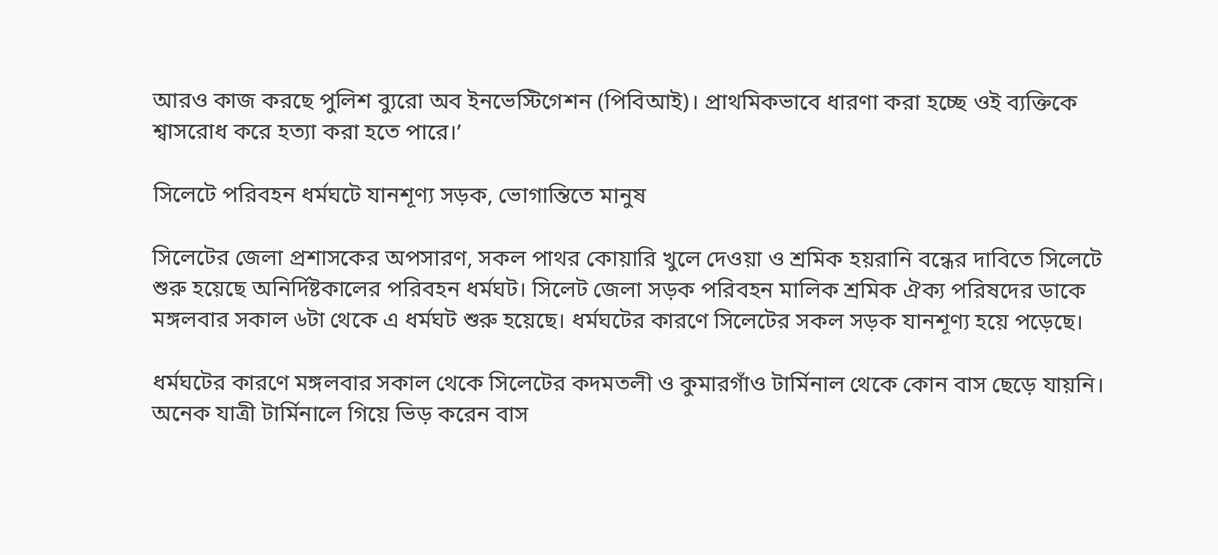আরও কাজ করছে পুলিশ ব্যুরো অব ইনভেস্টিগেশন (পিবিআই)। প্রাথমিকভাবে ধারণা করা হচ্ছে ওই ব্যক্তিকে শ্বাসরোধ করে হত্যা করা হতে পারে।’

সিলেটে পরিবহন ধর্মঘটে যানশূণ্য সড়ক, ভোগান্তিতে মানুষ

সিলেটের জেলা প্রশাসকের অপসারণ, সকল পাথর কোয়ারি খুলে দেওয়া ও শ্রমিক হয়রানি বন্ধের দাবিতে সিলেটে শুরু হয়েছে অনির্দিষ্টকালের পরিবহন ধর্মঘট। সিলেট জেলা সড়ক পরিবহন মালিক শ্রমিক ঐক্য পরিষদের ডাকে মঙ্গলবার সকাল ৬টা থেকে এ ধর্মঘট শুরু হয়েছে। ধর্মঘটের কারণে সিলেটের সকল সড়ক যানশূণ্য হয়ে পড়েছে।

ধর্মঘটের কারণে মঙ্গলবার সকাল থেকে সিলেটের কদমতলী ও কুমারগাঁও টার্মিনাল থেকে কোন বাস ছেড়ে যায়নি। অনেক যাত্রী টার্মিনালে গিয়ে ভিড় করেন বাস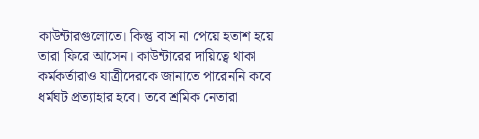কাউন্টারগুলোতে। কিন্তু বাস না পেয়ে হতাশ হয়ে তারা ফিরে আসেন। কাউন্টারের দায়িত্বে থাকা কর্মকর্তারাও যাত্রীদেরকে জানাতে পারেননি কবে ধর্মঘট প্রত্যাহার হবে। তবে শ্রমিক নেতারা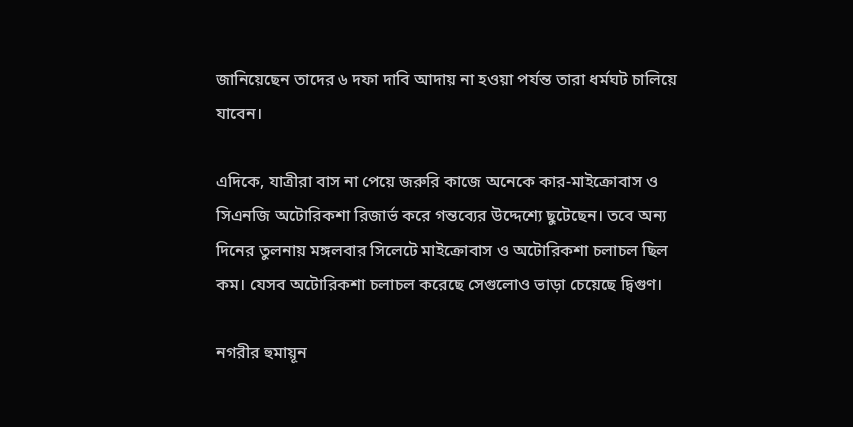জানিয়েছেন তাদের ৬ দফা দাবি আদায় না হওয়া পর্যন্ত তারা ধর্মঘট চালিয়ে যাবেন।

এদিকে, যাত্রীরা বাস না পেয়ে জরুরি কাজে অনেকে কার-মাইক্রোবাস ও সিএনজি অটোরিকশা রিজার্ভ করে গন্তব্যের উদ্দেশ্যে ছুটেছেন। তবে অন্য দিনের তুলনায় মঙ্গলবার সিলেটে মাইক্রোবাস ও অটোরিকশা চলাচল ছিল কম। যেসব অটোরিকশা চলাচল করেছে সেগুলোও ভাড়া চেয়েছে দ্বিগুণ।

নগরীর হুমায়ূন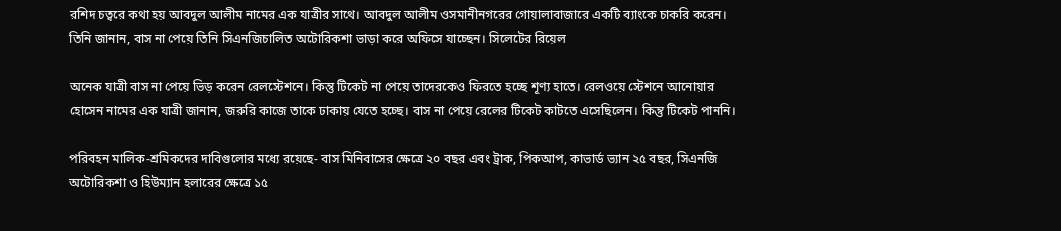রশিদ চত্বরে কথা হয় আবদুল আলীম নামের এক যাত্রীর সাথে। আবদুল আলীম ওসমানীনগরের গোয়ালাবাজারে একটি ব্যাংকে চাকরি করেন। তিনি জানান, বাস না পেয়ে তিনি সিএনজিচালিত অটোরিকশা ভাড়া করে অফিসে যাচ্ছেন। সিলেটের রিয়েল

অনেক যাত্রী বাস না পেয়ে ভিড় করেন রেলস্টেশনে। কিন্তু টিকেট না পেয়ে তাদেরকেও ফিরতে হচ্ছে শূণ্য হাতে। রেলওয়ে স্টেশনে আনোয়ার হোসেন নামের এক যাত্রী জানান, জরুরি কাজে তাকে ঢাকায় যেতে হচ্ছে। বাস না পেয়ে রেলের টিকেট কাটতে এসেছিলেন। কিন্তু টিকেট পাননি।

পরিবহন মালিক-শ্রমিকদের দাবিগুলোর মধ্যে রয়েছে- বাস মিনিবাসের ক্ষেত্রে ২০ বছর এবং ট্রাক, পিকআপ, কাভার্ড ভ্যান ২৫ বছর, সিএনজি অটোরিকশা ও হিউম্যান হলারের ক্ষেত্রে ১৫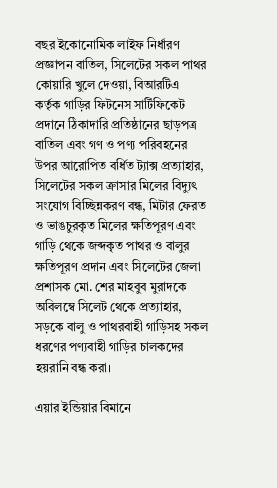বছর ইকোনোমিক লাইফ নির্ধারণ প্রজ্ঞাপন বাতিল, সিলেটের সকল পাথর কোয়ারি খুলে দেওয়া, বিআরটিএ কর্তৃক গাড়ির ফিটনেস সার্টিফিকেট প্রদানে ঠিকাদারি প্রতিষ্ঠানের ছাড়পত্র বাতিল এবং গণ ও পণ্য পরিবহনের উপর আরোপিত বর্ধিত ট্যাক্স প্রত্যাহার, সিলেটের সকল ক্রাসার মিলের বিদ্যুৎ সংযোগ বিচ্ছিন্নকরণ বন্ধ, মিটার ফেরত ও ভাঙচুরকৃত মিলের ক্ষতিপূরণ এবং গাড়ি থেকে জব্দকৃত পাথর ও বালুর ক্ষতিপূরণ প্রদান এবং সিলেটের জেলা প্রশাসক মো. শের মাহবুব মুরাদকে অবিলম্বে সিলেট থেকে প্রত্যাহার, সড়কে বালু ও পাথরবাহী গাড়িসহ সকল ধরণের পণ্যবাহী গাড়ির চালকদের হয়রানি বন্ধ করা।

এয়ার ইন্ডিয়ার বিমানে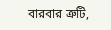বারবার ত্রুটি,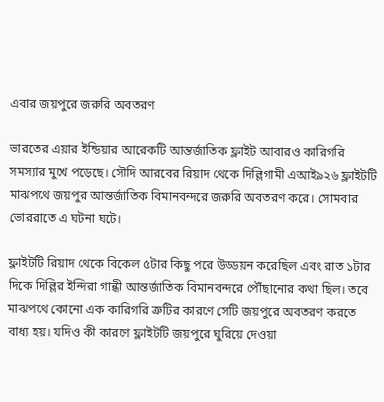এবার জয়পুরে জরুরি অবতরণ

ভারতের এয়ার ইন্ডিয়ার আরেকটি আন্তর্জাতিক ফ্লাইট আবারও কারিগরি সমস্যার মুখে পড়েছে। সৌদি আরবের রিয়াদ থেকে দিল্লিগামী এআই৯২৬ ফ্লাইটটি মাঝপথে জয়পুর আন্তর্জাতিক বিমানবন্দরে জরুরি অবতরণ করে। সোমবার ভোররাতে এ ঘটনা ঘটে।

ফ্লাইটটি রিয়াদ থেকে বিকেল ৫টার কিছু পরে উড্ডয়ন করেছিল এবং রাত ১টার দিকে দিল্লির ইন্দিরা গান্ধী আন্তর্জাতিক বিমানবন্দরে পৌঁছানোর কথা ছিল। তবে মাঝপথে কোনো এক কারিগরি ত্রুটির কারণে সেটি জয়পুরে অবতরণ করতে বাধ্য হয়। যদিও কী কারণে ফ্লাইটটি জয়পুরে ঘুরিয়ে দেওয়া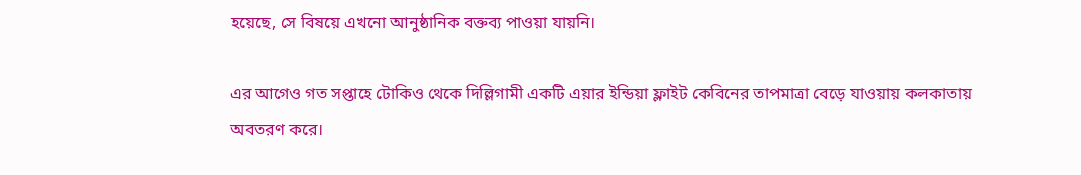হয়েছে, সে বিষয়ে এখনো আনুষ্ঠানিক বক্তব্য পাওয়া যায়নি।

এর আগেও গত সপ্তাহে টোকিও থেকে দিল্লিগামী একটি এয়ার ইন্ডিয়া ফ্লাইট কেবিনের তাপমাত্রা বেড়ে যাওয়ায় কলকাতায় অবতরণ করে।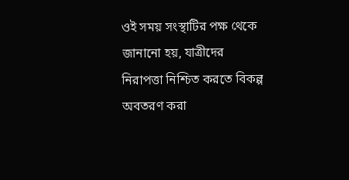ওই সময় সংস্থাটির পক্ষ থেকে জানানো হয়, যাত্রীদের নিরাপত্তা নিশ্চিত করতে বিকল্প অবতরণ করা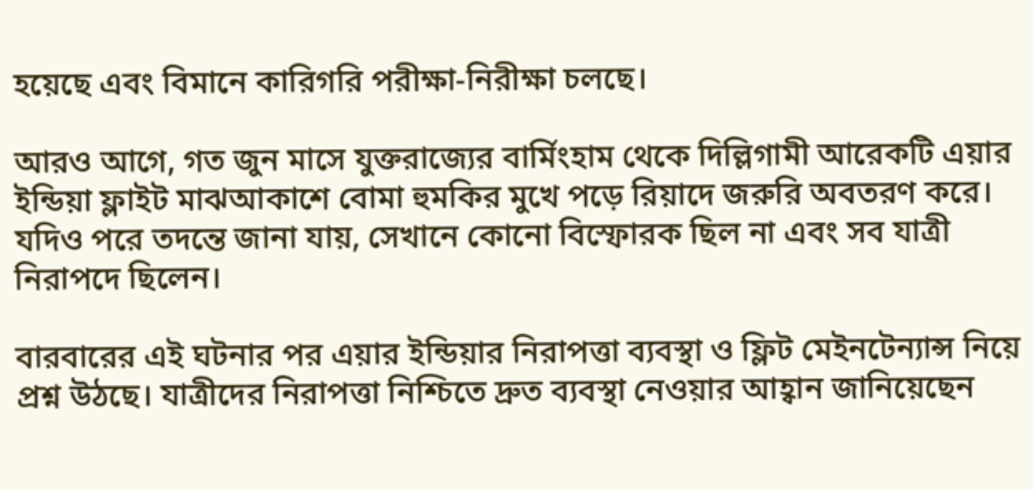হয়েছে এবং বিমানে কারিগরি পরীক্ষা-নিরীক্ষা চলছে।

আরও আগে, গত জুন মাসে যুক্তরাজ্যের বার্মিংহাম থেকে দিল্লিগামী আরেকটি এয়ার ইন্ডিয়া ফ্লাইট মাঝআকাশে বোমা হুমকির মুখে পড়ে রিয়াদে জরুরি অবতরণ করে। যদিও পরে তদন্তে জানা যায়, সেখানে কোনো বিস্ফোরক ছিল না এবং সব যাত্রী নিরাপদে ছিলেন।

বারবারের এই ঘটনার পর এয়ার ইন্ডিয়ার নিরাপত্তা ব্যবস্থা ও ফ্লিট মেইনটেন্যান্স নিয়ে প্রশ্ন উঠছে। যাত্রীদের নিরাপত্তা নিশ্চিতে দ্রুত ব্যবস্থা নেওয়ার আহ্বান জানিয়েছেন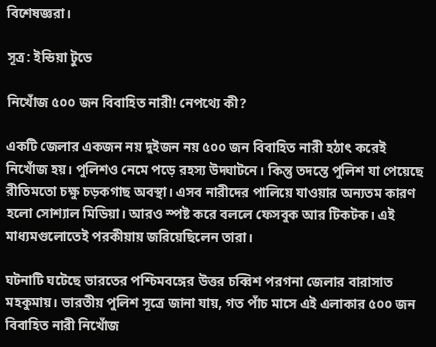বিশেষজ্ঞরা।

সূত্র: ইন্ডিয়া টুডে

নিখোঁজ ৫০০ জন বিবাহিত নারী! নেপথ্যে কী?

একটি জেলার একজন নয় দুইজন নয় ৫০০ জন বিবাহিত নারী হঠাৎ করেই নিখোঁজ হয়। পুলিশও নেমে পড়ে রহস্য উদ্ঘাটনে। কিন্তু তদন্তে পুলিশ যা পেয়েছে রীতিমতো চক্ষু চড়কগাছ অবস্থা। এসব নারীদের পালিয়ে যাওয়ার অন্যতম কারণ হলো সোশ্যাল মিডিয়া। আরও স্পষ্ট করে বললে ফেসবুক আর টিকটক। এই মাধ্যমগুলোতেই পরকীয়ায় জরিয়েছিলেন তারা।

ঘটনাটি ঘটেছে ভারতের পশ্চিমবঙ্গের উত্তর চব্বিশ পরগনা জেলার বারাসাত মহকুমায়। ভারতীয় পুলিশ সূত্রে জানা যায়, গত পাঁচ মাসে এই এলাকার ৫০০ জন বিবাহিত নারী নিখোঁজ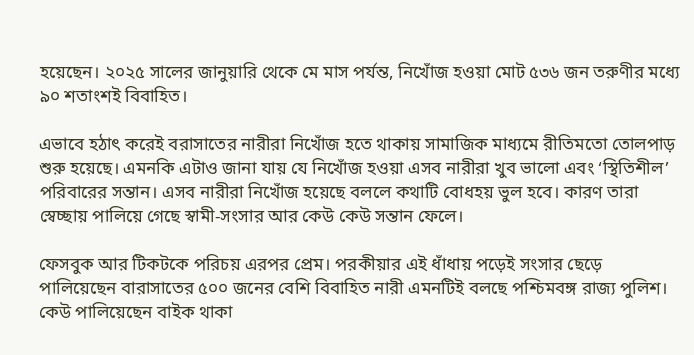হয়েছেন। ২০২৫ সালের জানুয়ারি থেকে মে মাস পর্যন্ত, নিখোঁজ হওয়া মোট ৫৩৬ জন তরুণীর মধ্যে ৯০ শতাংশই বিবাহিত।

এভাবে হঠাৎ করেই বরাসাতের নারীরা নিখোঁজ হতে থাকায় সামাজিক মাধ্যমে রীতিমতো তোলপাড় শুরু হয়েছে। এমনকি এটাও জানা যায় যে নিখোঁজ হওয়া এসব নারীরা খুব ভালো এবং ‘স্থিতিশীল’ পরিবারের সন্তান। এসব নারীরা নিখোঁজ হয়েছে বললে কথাটি বোধহয় ভুল হবে। কারণ তারা স্বেচ্ছায় পালিয়ে গেছে স্বামী-সংসার আর কেউ কেউ সন্তান ফেলে।

ফেসবুক আর টিকটকে পরিচয় এরপর প্রেম। পরকীয়ার এই ধাঁধায় পড়েই সংসার ছেড়ে পালিয়েছেন বারাসাতের ৫০০ জনের বেশি বিবাহিত নারী এমনটিই বলছে পশ্চিমবঙ্গ রাজ্য পুলিশ। কেউ পালিয়েছেন বাইক থাকা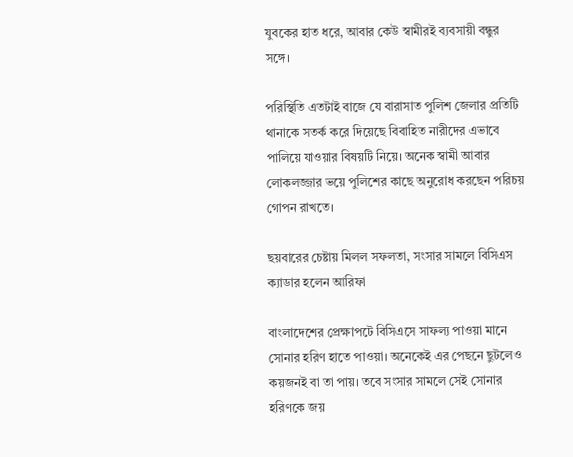যুবকের হাত ধরে, আবার কেউ স্বামীরই ব্যবসায়ী বন্ধুর সঙ্গে।

পরিস্থিতি এতটাই বাজে যে বারাসাত পুলিশ জেলার প্রতিটি থানাকে সতর্ক করে দিয়েছে বিবাহিত নারীদের এভাবে পালিয়ে যাওয়ার বিষয়টি নিয়ে। অনেক স্বামী আবার লোকলজ্জার ভয়ে পুলিশের কাছে অনুরোধ করছেন পরিচয় গোপন রাখতে।

ছয়বারের চেষ্টায় মিলল সফলতা, সংসার সামলে বিসিএস ক্যাডার হলেন আরিফা

বাংলাদেশের প্রেক্ষাপটে বিসিএসে সাফল্য পাওয়া মানে সোনার হরিণ হাতে পাওয়া। অনেকেই এর পেছনে ছুটলেও কয়জনই বা তা পায়। তবে সংসার সামলে সেই সোনার হরিণকে জয়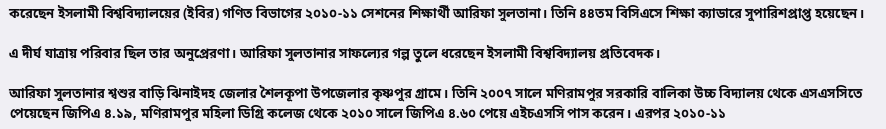করেছেন ইসলামী বিশ্ববিদ্যালয়ের (ইবির) গণিত বিভাগের ২০১০-১১ সেশনের শিক্ষার্থী আরিফা সুলতানা। তিনি ৪৪তম বিসিএসে শিক্ষা ক্যাডারে সুপারিশপ্রাপ্ত হয়েছেন।

এ দীর্ঘ যাত্রায় পরিবার ছিল তার অনুপ্রেরণা। আরিফা সুলতানার সাফল্যের গল্প তুলে ধরেছেন ইসলামী বিশ্ববিদ্যালয় প্রতিবেদক।

আরিফা সুলতানার শ্বশুর বাড়ি ঝিনাইদহ জেলার শৈলকূপা উপজেলার কৃষ্ণপুর গ্রামে। তিনি ২০০৭ সালে মণিরামপুর সরকারি বালিকা উচ্চ বিদ্যালয় থেকে এসএসসিতে পেয়েছেন জিপিএ ৪.১৯, মণিরামপুর মহিলা ডিগ্রি কলেজ থেকে ২০১০ সালে জিপিএ ৪.৬০ পেয়ে এইচএসসি পাস করেন। এরপর ২০১০-১১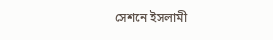সেশনে ইসলামী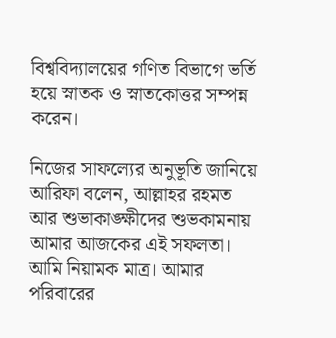বিশ্ববিদ্যালয়ের গণিত বিভাগে ভর্তি হয়ে স্নাতক ও স্নাতকোত্তর সম্পন্ন করেন।

নিজের সাফল্যের অনুভূতি জানিয়ে আরিফা বলেন, আল্লাহর রহমত আর শুভাকাঙ্ক্ষীদের শুভকামনায় আমার আজকের এই সফলতা। আমি নিয়ামক মাত্র। আমার পরিবারের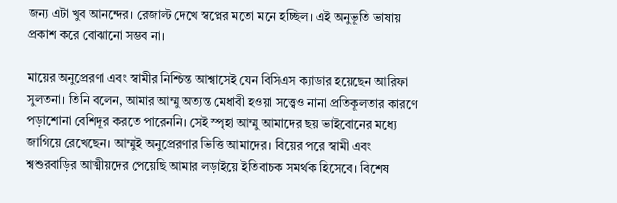জন্য এটা খুব আনন্দের। রেজাল্ট দেখে স্বপ্নের মতো মনে হচ্ছিল। এই অনুভূতি ভাষায় প্রকাশ করে বোঝানো সম্ভব না।

মায়ের অনুপ্রেরণা এবং স্বামীর নিশ্চিন্ত আশ্বাসেই যেন বিসিএস ক্যাডার হয়েছেন আরিফা সুলতনা। তিনি বলেন, আমার আম্মু অত্যন্ত মেধাবী হওয়া সত্ত্বেও নানা প্রতিকূলতার কারণে পড়াশোনা বেশিদূর করতে পারেননি। সেই স্পৃহা আম্মু আমাদের ছয় ভাইবোনের মধ্যে জাগিয়ে রেখেছেন। আম্মুই অনুপ্রেরণার ভিত্তি আমাদের। বিয়ের পরে স্বামী এবং শ্বশুরবাড়ির আত্মীয়দের পেয়েছি আমার লড়াইয়ে ইতিবাচক সমর্থক হিসেবে। বিশেষ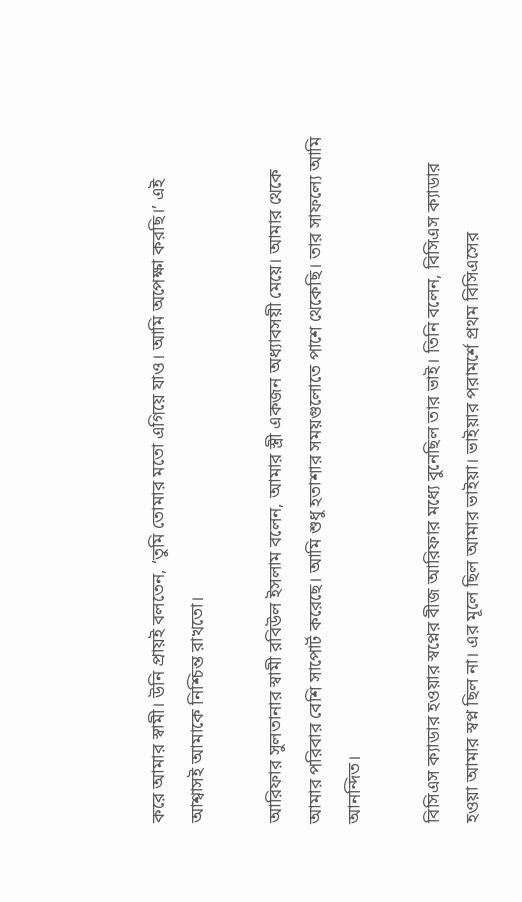করে আমার স্বামী। উনি প্রায়ই বলতেন, ‘তুমি তোমার মতো এগিয়ে যাও। আমি অপেক্ষা করছি।’ এই আশ্বাসই আমাকে নিশ্চিন্ত রাখতো।

আরিফার সুলতানার স্বামী রবিউল ইসলাম বলেন, আমার স্ত্রী একজন অধ্যাবসয়ী মেয়ে। আমার থেকে আমার পরিবার বেশি সাপোর্ট করেছে। আমি শুধু হতাশার সময়গুলোতে পাশে থেকেছি। তার সাফল্যে আমি আনন্দিত।

বিসিএস ক্যাডার হওয়ার স্বপ্নের বীজ আরিফার মধ্যে বুনেছিল তার ভাই। তিনি বলেন, বিসিএস ক্যাডার হওয়া আমার স্বপ্ন ছিল না। এর মূলে ছিল আমার ভাইয়া। ভাইয়ার পরামর্শে প্রথম বিসিএসের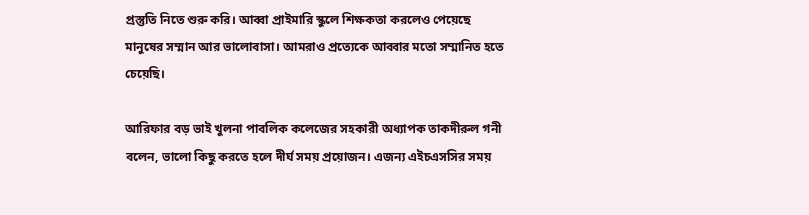প্রস্তুতি নিতে শুরু করি। আব্বা প্রাইমারি স্কুলে শিক্ষকতা করলেও পেয়েছে মানুষের সম্মান আর ভালোবাসা। আমরাও প্রত্যেকে আব্বার মতো সম্মানিত হতে চেয়েছি।

আরিফার বড় ভাই খুলনা পাবলিক কলেজের সহকারী অধ্যাপক তাকদীরুল গনী বলেন, ভালো কিছু করতে হলে দীর্ঘ সময় প্রয়োজন। এজন্য এইচএসসির সময়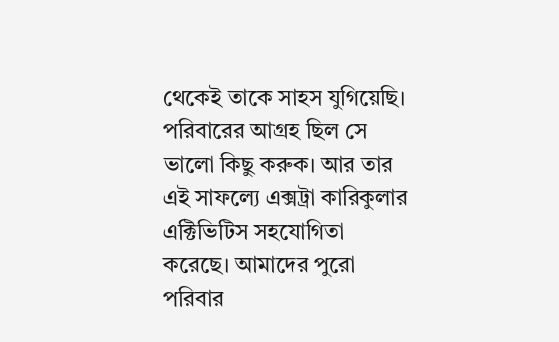থেকেই তাকে সাহস যুগিয়েছি। পরিবারের আগ্রহ ছিল সে ভালো কিছু করুক। আর তার এই সাফল্যে এক্সট্রা কারিকুলার এক্টিভিটিস সহযোগিতা করেছে। আমাদের পুরো পরিবার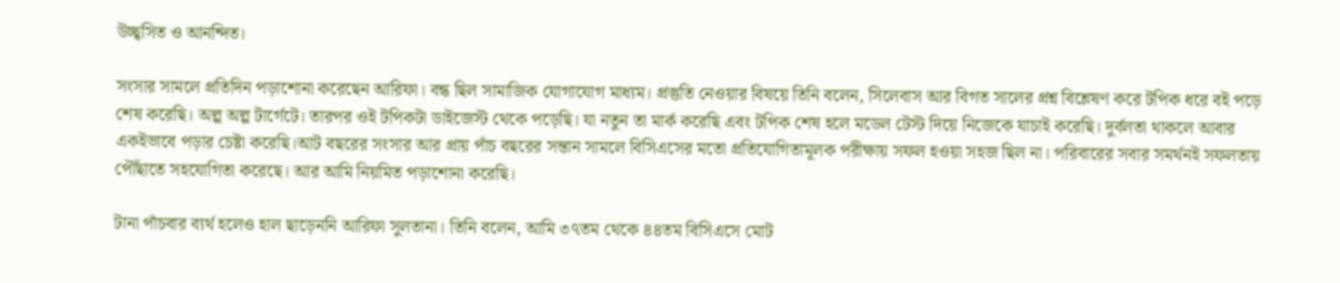উচ্ছ্বসিত ও আনন্দিত।

সংসার সামলে প্রতিদিন পড়াশোনা করেছেন আরিফা। বন্ধ ছিল সামাজিক যোগাযোগ মাধ্যম। প্রস্তুতি নেওয়ার বিষয়ে তিনি বলেন, সিলেবাস আর বিগত সালের প্রশ্ন বিশ্লেষণ করে টপিক ধরে বই পড়ে শেষ করেছি। অল্প অল্প টার্গেটে। তারপর ওই টপিকটা ডাইজেস্ট থেকে পড়েছি। যা নতুন তা মার্ক করেছি এবং টপিক শেষ হলে মডেল টেস্ট দিয়ে নিজেকে যাচাই করেছি। দুর্বলতা থাকলে আবার একইভাবে পড়ার চেষ্টা করেছি।আট বছরের সংসার আর প্রায় পাঁচ বছরের সন্তান সামলে বিসিএসের মতো প্রতিযোগিতামূলক পরীক্ষায় সফল হওয়া সহজ ছিল না। পরিবারের সবার সমর্থনই সফলতায় পৌঁছাতে সহযোগিতা করেছে। আর আমি নিয়মিত পড়াশোনা করেছি।

টানা পাঁচবার ব্যর্থ হলেও হাল ছাড়েননি আরিফা সুলতানা। তিনি বলেন, আমি ৩৭তম থেকে ৪৪তম বিসিএসে মোট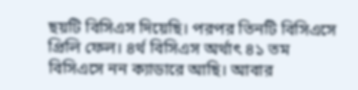ছয়টি বিসিএস দিয়েছি। পরপর তিনটি বিসিএসে প্রিলি ফেল। ৪র্থ বিসিএস অর্থাৎ ৪১ তম বিসিএসে নন ক্যাডারে আছি। আবার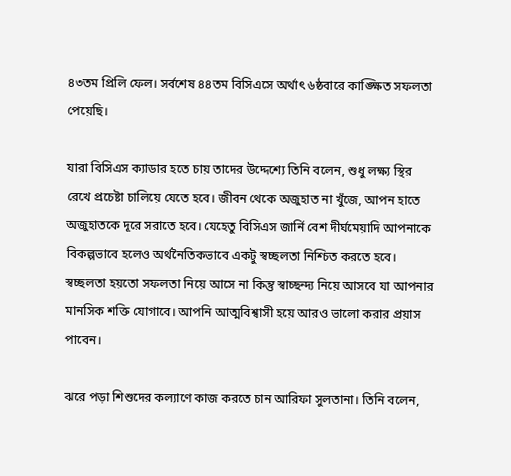৪৩তম প্রিলি ফেল। সর্বশেষ ৪৪তম বিসিএসে অর্থাৎ ৬ষ্ঠবারে কাঙ্ক্ষিত সফলতা পেয়েছি।

যারা বিসিএস ক্যাডার হতে চায় তাদের উদ্দেশ্যে তিনি বলেন, শুধু লক্ষ্য স্থির রেখে প্রচেষ্টা চালিয়ে যেতে হবে। জীবন থেকে অজুহাত না খুঁজে, আপন হাতে অজুহাতকে দূরে সরাতে হবে। যেহেতু বিসিএস জার্নি বেশ দীর্ঘমেয়াদি আপনাকে বিকল্পভাবে হলেও অর্থনৈতিকভাবে একটু স্বচ্ছলতা নিশ্চিত করতে হবে। স্বচ্ছলতা হয়তো সফলতা নিয়ে আসে না কিন্তু স্বাচ্ছন্দ্য নিয়ে আসবে যা আপনার মানসিক শক্তি যোগাবে। আপনি আত্মবিশ্বাসী হয়ে আরও ভালো করার প্রয়াস পাবেন।

ঝরে পড়া শিশুদের কল্যাণে কাজ করতে চান আরিফা সুলতানা। তিনি বলেন,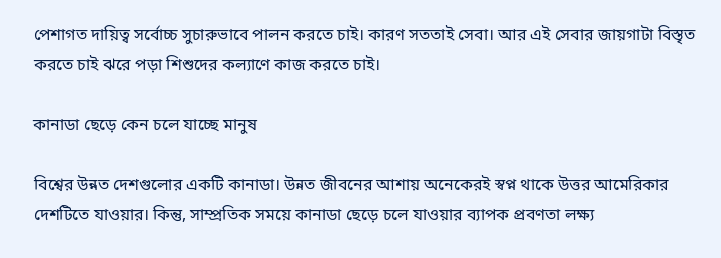পেশাগত দায়িত্ব সর্বোচ্চ সুচারুভাবে পালন করতে চাই। কারণ সততাই সেবা। আর এই সেবার জায়গাটা বিস্তৃত করতে চাই ঝরে পড়া শিশুদের কল্যাণে কাজ করতে চাই।

কানাডা ছেড়ে কেন চলে যাচ্ছে মানুষ

বিশ্বের উন্নত দেশগুলোর একটি কানাডা। উন্নত জীবনের আশায় অনেকেরই স্বপ্ন থাকে উত্তর আমেরিকার দেশটিতে যাওয়ার। কিন্তু, সাম্প্রতিক সময়ে কানাডা ছেড়ে চলে যাওয়ার ব্যাপক প্রবণতা লক্ষ্য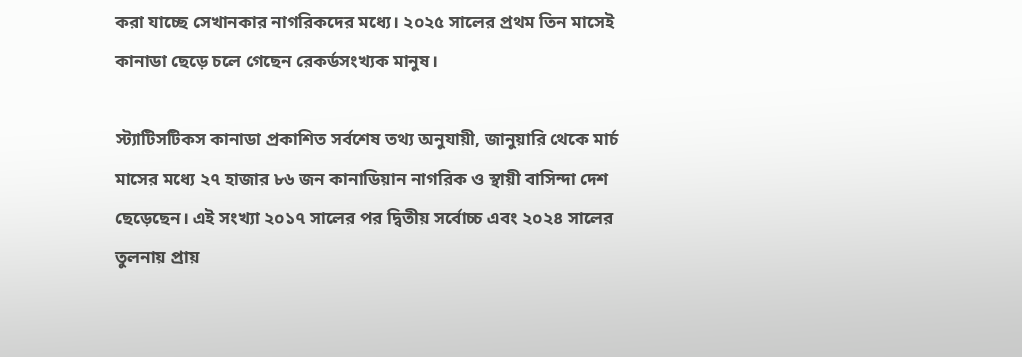করা যাচ্ছে সেখানকার নাগরিকদের মধ্যে। ২০২৫ সালের প্রথম তিন মাসেই কানাডা ছেড়ে চলে গেছেন রেকর্ডসংখ্যক মানুষ।

স্ট্যাটিসটিকস কানাডা প্রকাশিত সর্বশেষ তথ্য অনুযায়ী, জানুয়ারি থেকে মার্চ মাসের মধ্যে ২৭ হাজার ৮৬ জন কানাডিয়ান নাগরিক ও স্থায়ী বাসিন্দা দেশ ছেড়েছেন। এই সংখ্যা ২০১৭ সালের পর দ্বিতীয় সর্বোচ্চ এবং ২০২৪ সালের তুলনায় প্রায়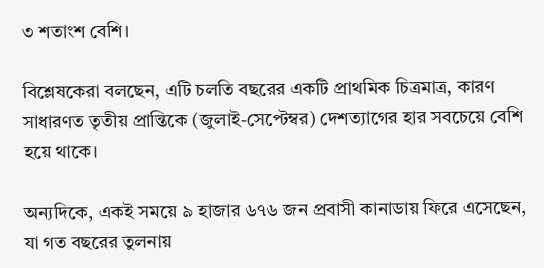৩ শতাংশ বেশি।

বিশ্লেষকেরা বলছেন, এটি চলতি বছরের একটি প্রাথমিক চিত্রমাত্র, কারণ সাধারণত তৃতীয় প্রান্তিকে (জুলাই-সেপ্টেম্বর) দেশত্যাগের হার সবচেয়ে বেশি হয়ে থাকে।

অন্যদিকে, একই সময়ে ৯ হাজার ৬৭৬ জন প্রবাসী কানাডায় ফিরে এসেছেন, যা গত বছরের তুলনায়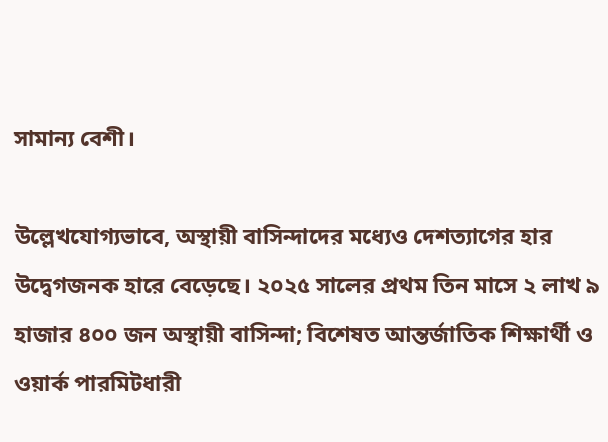সামান্য বেশী।

উল্লেখযোগ্যভাবে, অস্থায়ী বাসিন্দাদের মধ্যেও দেশত্যাগের হার উদ্বেগজনক হারে বেড়েছে। ২০২৫ সালের প্রথম তিন মাসে ২ লাখ ৯ হাজার ৪০০ জন অস্থায়ী বাসিন্দা; বিশেষত আন্তর্জাতিক শিক্ষার্থী ও ওয়ার্ক পারমিটধারী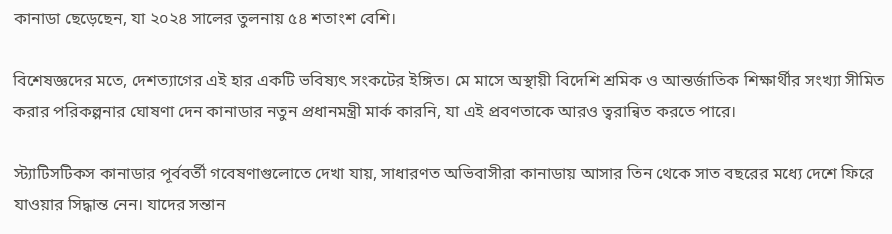কানাডা ছেড়েছেন, যা ২০২৪ সালের তুলনায় ৫৪ শতাংশ বেশি।

বিশেষজ্ঞদের মতে, দেশত্যাগের এই হার একটি ভবিষ্যৎ সংকটের ইঙ্গিত। মে মাসে অস্থায়ী বিদেশি শ্রমিক ও আন্তর্জাতিক শিক্ষার্থীর সংখ্যা সীমিত করার পরিকল্পনার ঘোষণা দেন কানাডার নতুন প্রধানমন্ত্রী মার্ক কারনি, যা এই প্রবণতাকে আরও ত্বরান্বিত করতে পারে।

স্ট্যাটিসটিকস কানাডার পূর্ববর্তী গবেষণাগুলোতে দেখা যায়, সাধারণত অভিবাসীরা কানাডায় আসার তিন থেকে সাত বছরের মধ্যে দেশে ফিরে যাওয়ার সিদ্ধান্ত নেন। যাদের সন্তান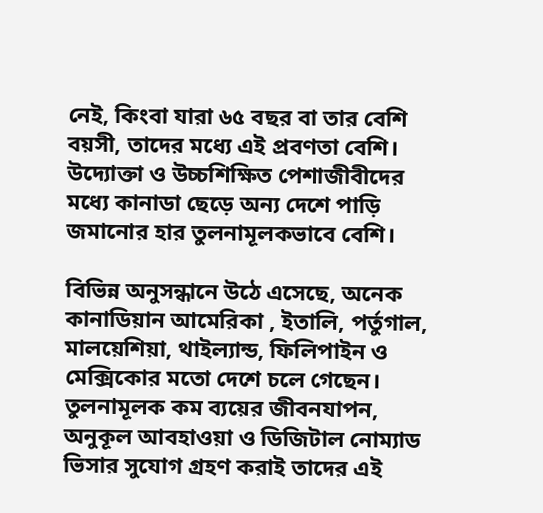নেই, কিংবা যারা ৬৫ বছর বা তার বেশি বয়সী, তাদের মধ্যে এই প্রবণতা বেশি। উদ্যোক্তা ও উচ্চশিক্ষিত পেশাজীবীদের মধ্যে কানাডা ছেড়ে অন্য দেশে পাড়ি জমানোর হার তুলনামূলকভাবে বেশি।

বিভিন্ন অনুসন্ধানে উঠে এসেছে, অনেক কানাডিয়ান আমেরিকা , ইতালি, পর্তুগাল, মালয়েশিয়া, থাইল্যান্ড, ফিলিপাইন ও মেক্সিকোর মতো দেশে চলে গেছেন। তুলনামূলক কম ব্যয়ের জীবনযাপন, অনুকূল আবহাওয়া ও ডিজিটাল নোম্যাড ভিসার সুযোগ গ্রহণ করাই তাদের এই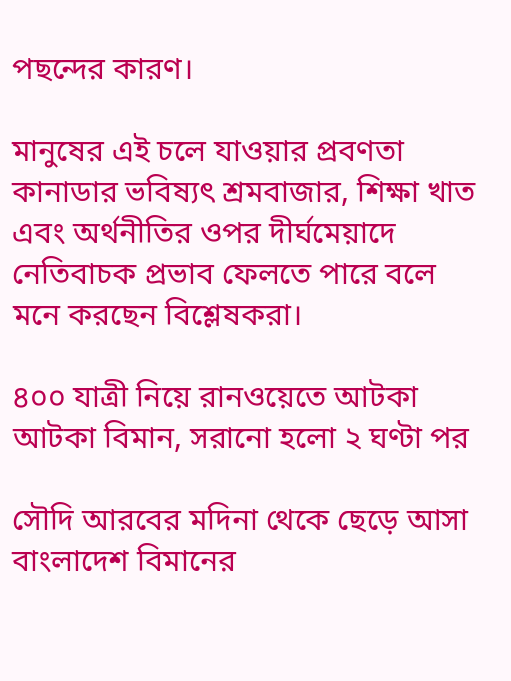পছন্দের কারণ।

মানুষের এই চলে যাওয়ার প্রবণতা কানাডার ভবিষ্যৎ শ্রমবাজার, শিক্ষা খাত এবং অর্থনীতির ওপর দীর্ঘমেয়াদে নেতিবাচক প্রভাব ফেলতে পারে বলে মনে করছেন বিশ্লেষকরা।

৪০০ যাত্রী নিয়ে রানওয়েতে আটকা আটকা বিমান, সরানো হলো ২ ঘণ্টা পর

সৌদি আরবের মদিনা থেকে ছেড়ে আসা বাংলাদেশ বিমানের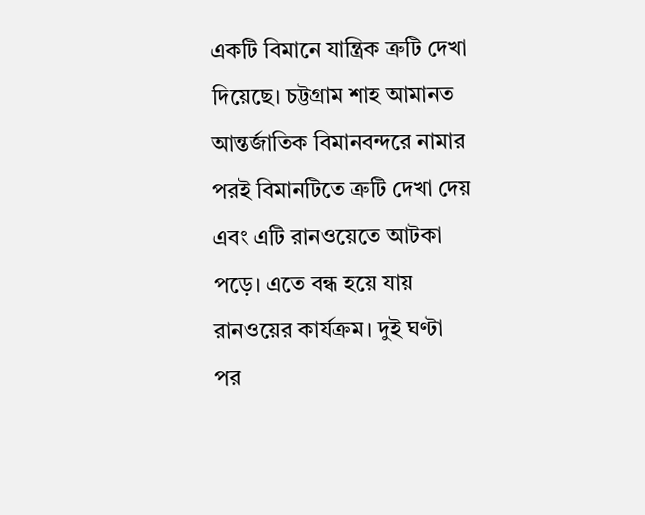একটি বিমানে যান্ত্রিক ত্রুটি দেখা দিয়েছে। চট্টগ্রাম শাহ আমানত আন্তর্জাতিক বিমানবন্দরে নামার পরই বিমানটিতে ত্রুটি দেখা দেয় এবং এটি রানওয়েতে আটকা পড়ে। এতে বন্ধ হয়ে যায় রানওয়ের কার্যক্রম। দুই ঘণ্টা পর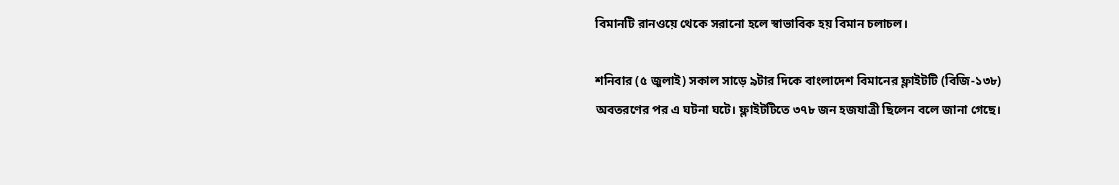বিমানটি রানওয়ে থেকে সরানো হলে স্বাভাবিক হয় বিমান চলাচল।

শনিবার (৫ জুলাই) সকাল সাড়ে ৯টার দিকে বাংলাদেশ বিমানের ফ্লাইটটি (বিজি-১৩৮) অবতরণের পর এ ঘটনা ঘটে। ফ্লাইটটিতে ৩৭৮ জন হজযাত্রী ছিলেন বলে জানা গেছে।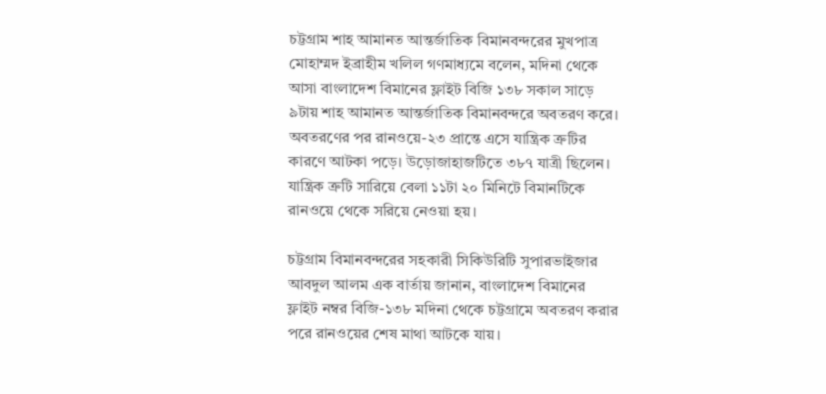চট্টগ্রাম শাহ আমানত আন্তর্জাতিক বিমানবন্দরের মুখপাত্র মোহাম্মদ ইব্রাহীম খলিল গণমাধ্যমে বলেন, মদিনা থেকে আসা বাংলাদেশ বিমানের ফ্লাইট বিজি ১৩৮ সকাল সাড়ে ৯টায় শাহ আমানত আন্তর্জাতিক বিমানবন্দরে অবতরণ করে। অবতরণের পর রানওয়ে-২৩ প্রান্তে এসে যান্ত্রিক ত্রুটির কারণে আটকা পড়ে। উড়োজাহাজটিতে ৩৮৭ যাত্রী ছিলেন। যান্ত্রিক ত্রুটি সারিয়ে বেলা ১১টা ২০ মিনিটে বিমানটিকে রানওয়ে থেকে সরিয়ে নেওয়া হয়।

চট্টগ্রাম বিমানবন্দরের সহকারী সিকিউরিটি সুপারভাইজার আবদুল আলম এক বার্তায় জানান, বাংলাদেশ বিমানের ফ্লাইট নম্বর বিজি-১৩৮ মদিনা থেকে চট্টগ্রামে অবতরণ করার পরে রানওয়ের শেষ মাথা আটকে যায়।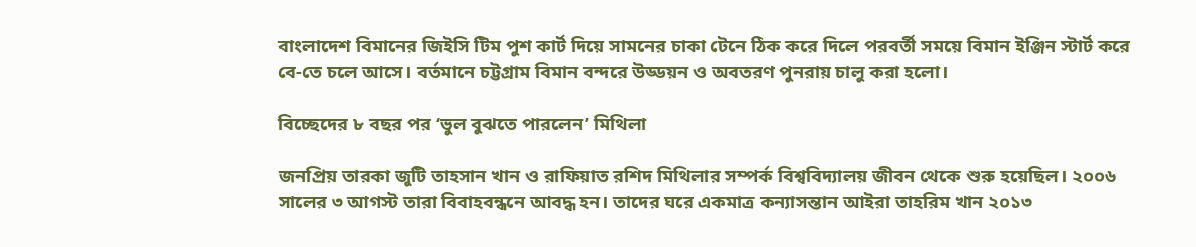বাংলাদেশ বিমানের জিইসি টিম পুশ কার্ট দিয়ে সামনের চাকা টেনে ঠিক করে দিলে পরবর্তী সময়ে বিমান ইঞ্জিন স্টার্ট করে বে-তে চলে আসে। বর্তমানে চট্টগ্রাম বিমান বন্দরে উড্ডয়ন ও অবতরণ পুনরায় চালু করা হলো।

বিচ্ছেদের ৮ বছর পর ‘ভুল বুঝতে পারলেন’ মিথিলা

জনপ্রিয় তারকা জুটি তাহসান খান ও রাফিয়াত রশিদ মিথিলার সম্পর্ক বিশ্ববিদ্যালয় জীবন থেকে শুরু হয়েছিল। ২০০৬ সালের ৩ আগস্ট তারা বিবাহবন্ধনে আবদ্ধ হন। তাদের ঘরে একমাত্র কন্যাসন্তান আইরা তাহরিম খান ২০১৩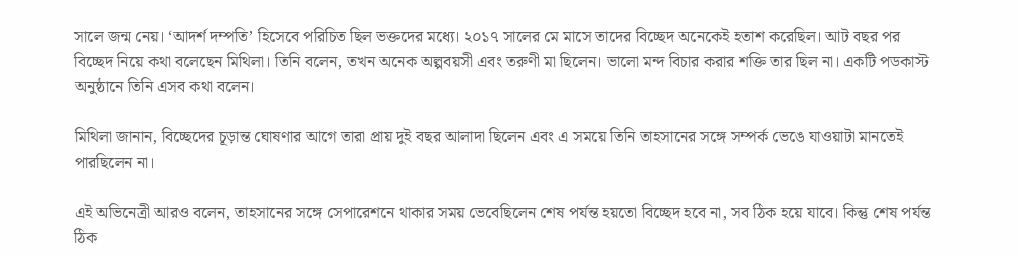সালে জন্ম নেয়। ‘আদর্শ দম্পতি’ হিসেবে পরিচিত ছিল ভক্তদের মধ্যে। ২০১৭ সালের মে মাসে তাদের বিচ্ছেদ অনেকেই হতাশ করেছিল। আট বছর পর বিচ্ছেদ নিয়ে কথা বলেছেন মিথিলা। তিনি বলেন, তখন অনেক অল্পবয়সী এবং তরুণী মা ছিলেন। ভালো মন্দ বিচার করার শক্তি তার ছিল না। একটি পডকাস্ট অনুষ্ঠানে তিনি এসব কথা বলেন।

মিথিলা জানান, বিচ্ছেদের চূড়ান্ত ঘোষণার আগে তারা প্রায় দুই বছর আলাদা ছিলেন এবং এ সময়ে তিনি তাহসানের সঙ্গে সম্পর্ক ভেঙে যাওয়াটা মানতেই পারছিলেন না।

এই অভিনেত্রী আরও বলেন, তাহসানের সঙ্গে সেপারেশনে থাকার সময় ভেবেছিলেন শেষ পর্যন্ত হয়তো বিচ্ছেদ হবে না, সব ঠিক হয়ে যাবে। কিন্তু শেষ পর্যন্ত ঠিক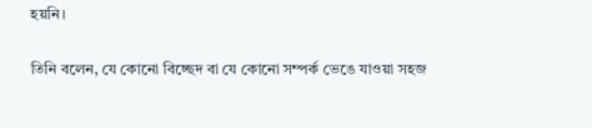হয়নি।

তিনি বলেন, যে কোনো বিচ্ছেদ বা যে কোনো সম্পর্ক ভেঙে যাওয়া সহজ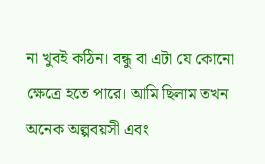না খুবই কঠিন। বন্ধু বা এটা যে কোনো ক্ষেত্রে হতে পারে। আমি ছিলাম তখন অনেক অল্পবয়সী এবং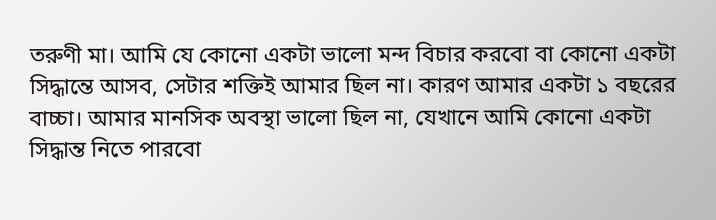তরুণী মা। আমি যে কোনো একটা ভালো মন্দ বিচার করবো বা কোনো একটা সিদ্ধান্তে আসব, সেটার শক্তিই আমার ছিল না। কারণ আমার একটা ১ বছরের বাচ্চা। আমার মানসিক অবস্থা ভালো ছিল না, যেখানে আমি কোনো একটা সিদ্ধান্ত নিতে পারবো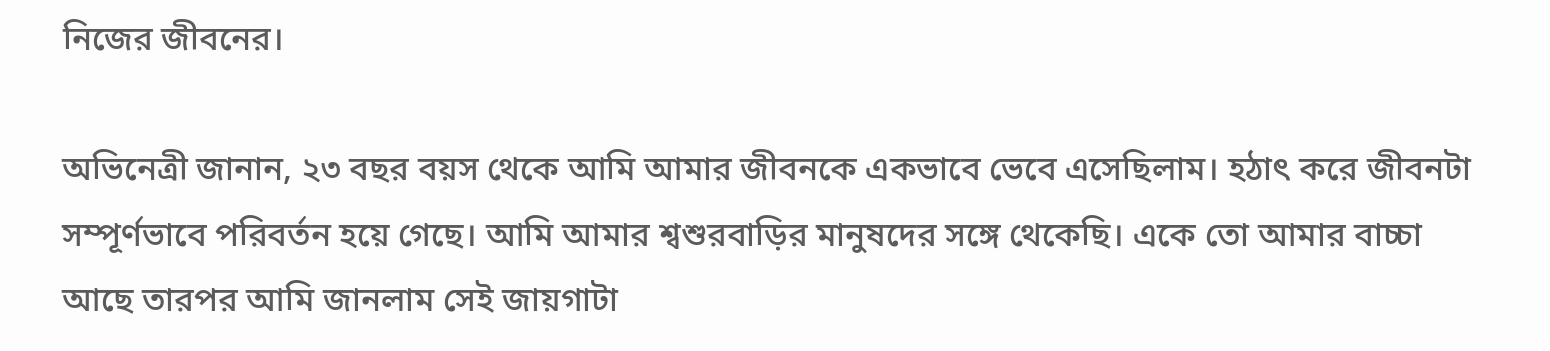নিজের জীবনের।

অভিনেত্রী জানান, ২৩ বছর বয়স থেকে আমি আমার জীবনকে একভাবে ভেবে এসেছিলাম। হঠাৎ করে জীবনটা সম্পূর্ণভাবে পরিবর্তন হয়ে গেছে। আমি আমার শ্বশুরবাড়ির মানুষদের সঙ্গে থেকেছি। একে তো আমার বাচ্চা আছে তারপর আমি জানলাম সেই জায়গাটা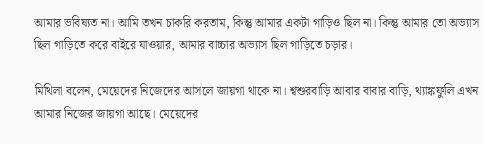আমার ভবিষ্যত না। আমি তখন চাকরি করতাম, কিন্তু আমার একটা গাড়িও ছিল না। কিন্তু আমার তো অভ্যাস ছিল গাড়িতে করে বাইরে যাওয়ার, আমার বাচ্চার অভ্যাস ছিল গাড়িতে চড়ার।

মিথিলা বলেন, মেয়েদের নিজেদের আসলে জায়গা থাকে না। শ্বশুরবাড়ি আবার বাবার বাড়ি, থ্যাঙ্কফুলি এখন আমার নিজের জায়গা আছে। মেয়েদের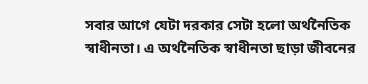সবার আগে যেটা দরকার সেটা হলো অর্থনৈতিক স্বাধীনতা। এ অর্থনৈতিক স্বাধীনতা ছাড়া জীবনের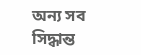অন্য সব সিদ্ধান্ত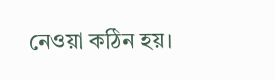নেওয়া কঠিন হয়।